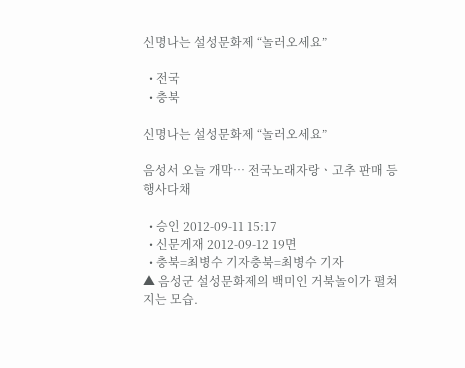신명나는 설성문화제 “놀러오세요”

  • 전국
  • 충북

신명나는 설성문화제 “놀러오세요”

음성서 오늘 개막… 전국노래자랑ㆍ고추 판매 등 행사다채

  • 승인 2012-09-11 15:17
  • 신문게재 2012-09-12 19면
  • 충북=최병수 기자충북=최병수 기자
▲ 음성군 설성문화제의 백미인 거북놀이가 펼쳐지는 모습.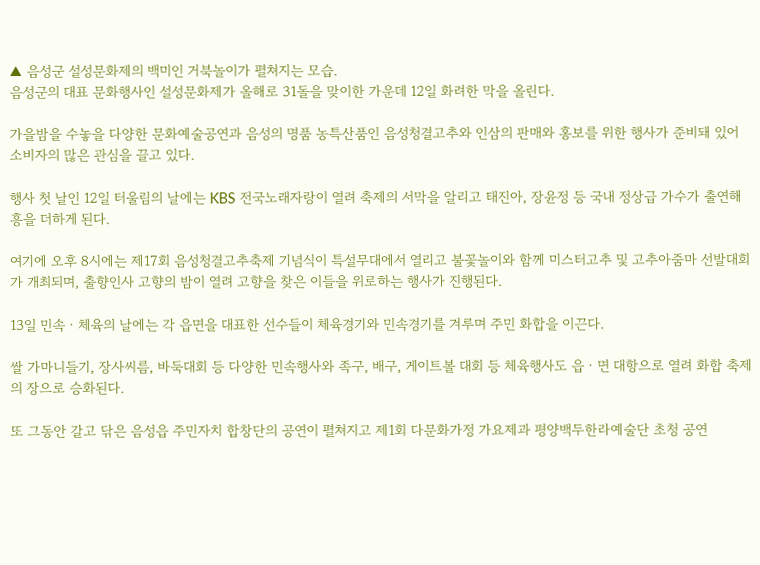▲ 음성군 설성문화제의 백미인 거북놀이가 펼쳐지는 모습.
음성군의 대표 문화행사인 설성문화제가 올해로 31돌을 맞이한 가운데 12일 화려한 막을 올린다.

가을밤을 수놓을 다양한 문화예술공연과 음성의 명품 농특산품인 음성청결고추와 인삼의 판매와 홍보를 위한 행사가 준비돼 있어 소비자의 많은 관심을 끌고 있다.

행사 첫 날인 12일 터울림의 날에는 KBS 전국노래자랑이 열려 축제의 서막을 알리고 태진아, 장윤정 등 국내 정상급 가수가 출연해 흥을 더하게 된다.

여기에 오후 8시에는 제17회 음성청결고추축제 기념식이 특설무대에서 열리고 불꽃놀이와 함께 미스터고추 및 고추아줌마 선발대회가 개최되며, 출향인사 고향의 밤이 열려 고향을 찾은 이들을 위로하는 행사가 진행된다.

13일 민속ㆍ체육의 날에는 각 읍면을 대표한 선수들이 체육경기와 민속경기를 겨루며 주민 화합을 이끈다.

쌀 가마니들기, 장사씨름, 바둑대회 등 다양한 민속행사와 족구, 배구, 게이트볼 대회 등 체육행사도 읍ㆍ면 대항으로 열려 화합 축제의 장으로 승화된다.

또 그동안 갈고 닦은 음성읍 주민자치 합창단의 공연이 펼쳐지고 제1회 다문화가정 가요제과 평양백두한라예술단 초청 공연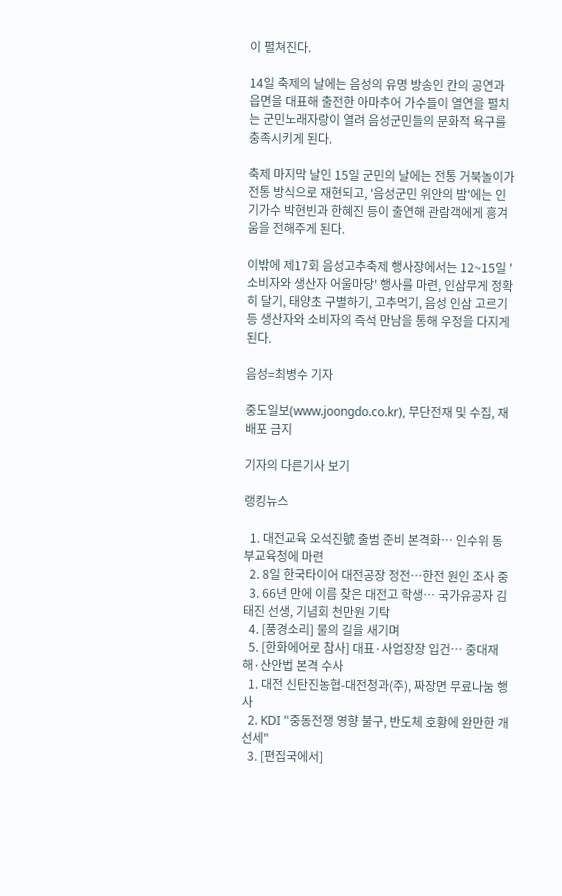이 펼쳐진다.

14일 축제의 날에는 음성의 유명 방송인 칸의 공연과 읍면을 대표해 출전한 아마추어 가수들이 열연을 펼치는 군민노래자랑이 열려 음성군민들의 문화적 욕구를 충족시키게 된다.

축제 마지막 날인 15일 군민의 날에는 전통 거북놀이가 전통 방식으로 재현되고, '음성군민 위안의 밤'에는 인기가수 박현빈과 한혜진 등이 출연해 관람객에게 흥겨움을 전해주게 된다.

이밖에 제17회 음성고추축제 행사장에서는 12~15일 '소비자와 생산자 어울마당' 행사를 마련, 인삼무게 정확히 달기, 태양초 구별하기, 고추먹기, 음성 인삼 고르기 등 생산자와 소비자의 즉석 만남을 통해 우정을 다지게 된다.

음성=최병수 기자

중도일보(www.joongdo.co.kr), 무단전재 및 수집, 재배포 금지

기자의 다른기사 보기

랭킹뉴스

  1. 대전교육 오석진號 출범 준비 본격화… 인수위 동부교육청에 마련
  2. 8일 한국타이어 대전공장 정전…한전 원인 조사 중
  3. 66년 만에 이름 찾은 대전고 학생… 국가유공자 김태진 선생, 기념회 천만원 기탁
  4. [풍경소리] 물의 길을 새기며
  5. [한화에어로 참사] 대표·사업장장 입건… 중대재해·산안법 본격 수사
  1. 대전 신탄진농협-대전청과(주), 짜장면 무료나눔 행사
  2. KDI "중동전쟁 영향 불구, 반도체 호황에 완만한 개선세"
  3. [편집국에서]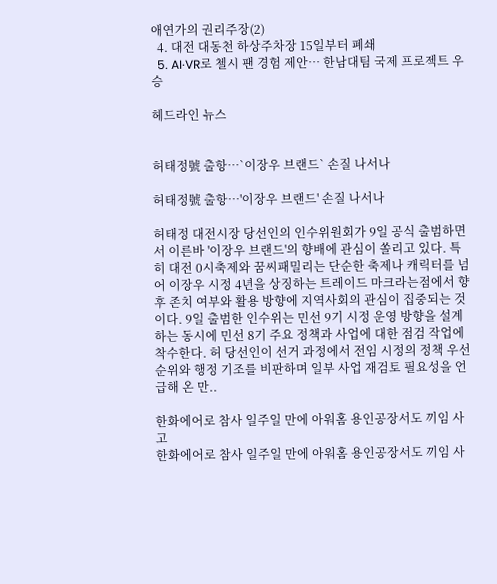애연가의 권리주장(2)
  4. 대전 대동천 하상주차장 15일부터 폐쇄
  5. AI·VR로 첼시 팬 경험 제안… 한남대팀 국제 프로젝트 우승

헤드라인 뉴스


허태정號 출항…`이장우 브랜드` 손질 나서나

허태정號 출항…'이장우 브랜드' 손질 나서나

허태정 대전시장 당선인의 인수위원회가 9일 공식 출범하면서 이른바 '이장우 브랜드'의 향배에 관심이 쏠리고 있다. 특히 대전 0시축제와 꿈씨패밀리는 단순한 축제나 캐릭터를 넘어 이장우 시정 4년을 상징하는 트레이드 마크라는점에서 향후 존치 여부와 활용 방향에 지역사회의 관심이 집중되는 것이다. 9일 출범한 인수위는 민선 9기 시정 운영 방향을 설계하는 동시에 민선 8기 주요 정책과 사업에 대한 점검 작업에 착수한다. 허 당선인이 선거 과정에서 전임 시정의 정책 우선순위와 행정 기조를 비판하며 일부 사업 재검토 필요성을 언급해 온 만..

한화에어로 참사 일주일 만에 아워홈 용인공장서도 끼임 사고
한화에어로 참사 일주일 만에 아워홈 용인공장서도 끼임 사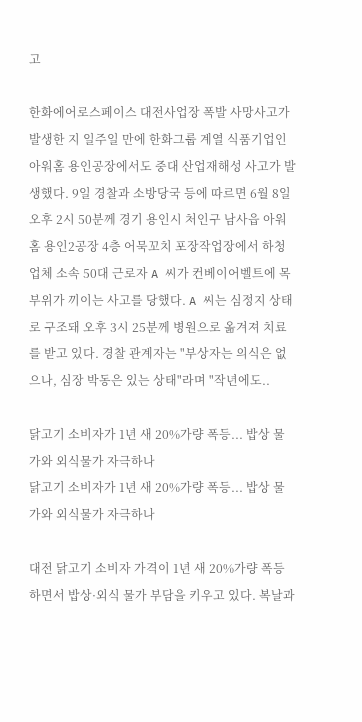고

한화에어로스페이스 대전사업장 폭발 사망사고가 발생한 지 일주일 만에 한화그룹 계열 식품기업인 아워홈 용인공장에서도 중대 산업재해성 사고가 발생했다. 9일 경찰과 소방당국 등에 따르면 6월 8일 오후 2시 50분께 경기 용인시 처인구 남사읍 아워홈 용인2공장 4층 어묵꼬치 포장작업장에서 하청업체 소속 50대 근로자 A 씨가 컨베이어벨트에 목 부위가 끼이는 사고를 당했다. A 씨는 심정지 상태로 구조돼 오후 3시 25분께 병원으로 옮겨져 치료를 받고 있다. 경찰 관계자는 "부상자는 의식은 없으나, 심장 박동은 있는 상태"라며 "작년에도..

닭고기 소비자가 1년 새 20%가량 폭등... 밥상 물가와 외식물가 자극하나
닭고기 소비자가 1년 새 20%가량 폭등... 밥상 물가와 외식물가 자극하나

대전 닭고기 소비자 가격이 1년 새 20%가량 폭등하면서 밥상·외식 물가 부담을 키우고 있다. 복날과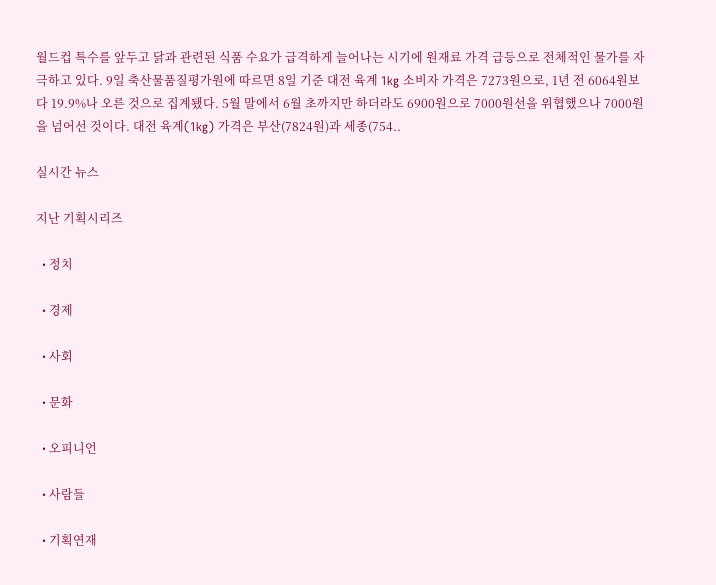월드컵 특수를 앞두고 닭과 관련된 식품 수요가 급격하게 늘어나는 시기에 원재료 가격 급등으로 전체적인 물가를 자극하고 있다. 9일 축산물품질평가원에 따르면 8일 기준 대전 육계 1kg 소비자 가격은 7273원으로, 1년 전 6064원보다 19.9%나 오른 것으로 집계됐다. 5월 말에서 6월 초까지만 하더라도 6900원으로 7000원선을 위협했으나 7000원을 넘어선 것이다. 대전 육계(1kg) 가격은 부산(7824원)과 세종(754..

실시간 뉴스

지난 기획시리즈

  • 정치

  • 경제

  • 사회

  • 문화

  • 오피니언

  • 사람들

  • 기획연재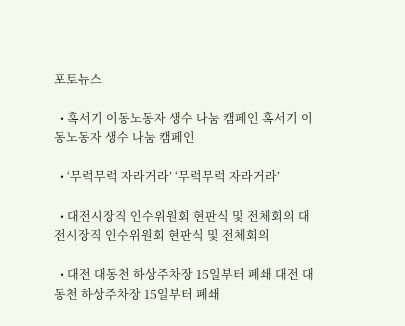포토뉴스

  • 혹서기 이동노동자 생수 나눔 캠페인 혹서기 이동노동자 생수 나눔 캠페인

  • ‘무럭무럭 자라거라’ ‘무럭무럭 자라거라’

  • 대전시장직 인수위원회 현판식 및 전체회의 대전시장직 인수위원회 현판식 및 전체회의

  • 대전 대동천 하상주차장 15일부터 폐쇄 대전 대동천 하상주차장 15일부터 폐쇄